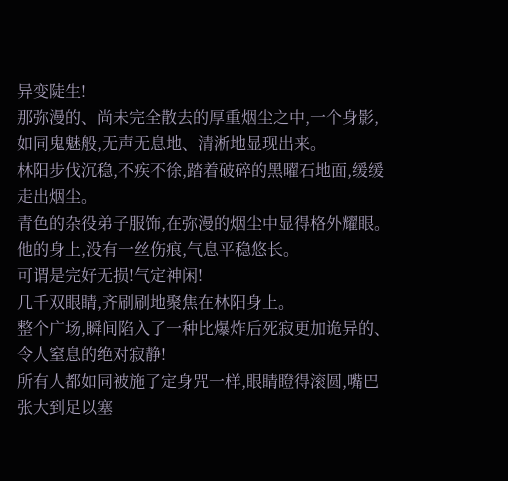异变陡生!
那弥漫的、尚未完全散去的厚重烟尘之中,一个身影,如同鬼魅般,无声无息地、清淅地显现出来。
林阳步伐沉稳,不疾不徐,踏着破碎的黑曜石地面,缓缓走出烟尘。
青色的杂役弟子服饰,在弥漫的烟尘中显得格外耀眼。
他的身上,没有一丝伤痕,气息平稳悠长。
可谓是完好无损!气定神闲!
几千双眼睛,齐刷刷地聚焦在林阳身上。
整个广场,瞬间陷入了一种比爆炸后死寂更加诡异的、令人窒息的绝对寂静!
所有人都如同被施了定身咒一样,眼睛瞪得滚圆,嘴巴张大到足以塞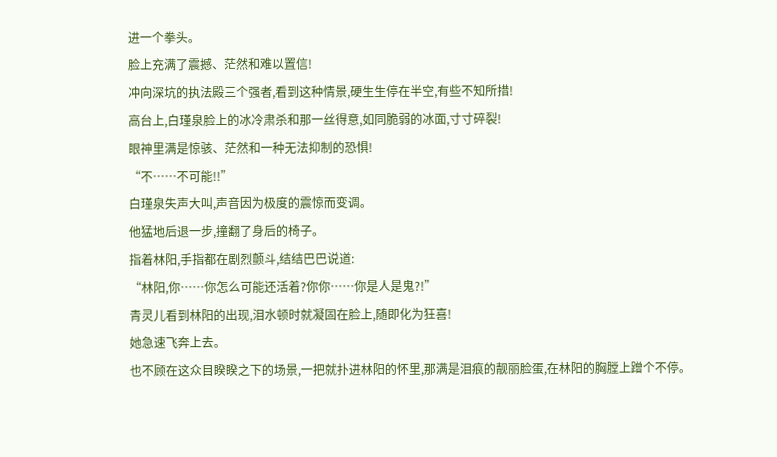进一个拳头。
脸上充满了震撼、茫然和难以置信!
冲向深坑的执法殿三个强者,看到这种情景,硬生生停在半空,有些不知所措!
高台上,白瑾泉脸上的冰冷肃杀和那一丝得意,如同脆弱的冰面,寸寸碎裂!
眼神里满是惊骇、茫然和一种无法抑制的恐惧!
“不……不可能!!”
白瑾泉失声大叫,声音因为极度的震惊而变调。
他猛地后退一步,撞翻了身后的椅子。
指着林阳,手指都在剧烈颤斗,结结巴巴说道:
“林阳,你……你怎么可能还活着?你你……你是人是鬼?!”
青灵儿看到林阳的出现,泪水顿时就凝固在脸上,随即化为狂喜!
她急速飞奔上去。
也不顾在这众目睽睽之下的场景,一把就扑进林阳的怀里,那满是泪痕的靓丽脸蛋,在林阳的胸膛上蹭个不停。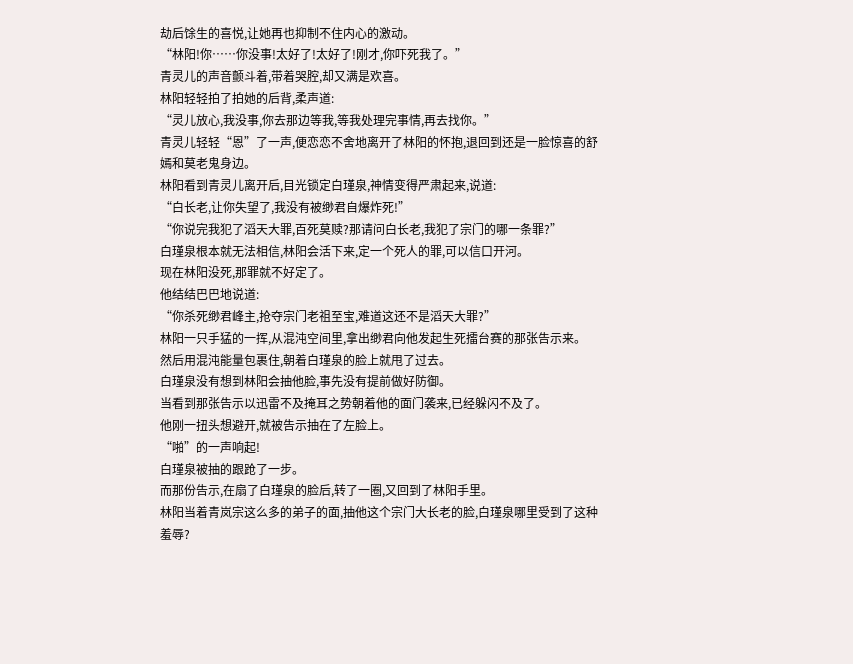劫后馀生的喜悦,让她再也抑制不住内心的激动。
“林阳!你……你没事!太好了!太好了!刚才,你吓死我了。”
青灵儿的声音颤斗着,带着哭腔,却又满是欢喜。
林阳轻轻拍了拍她的后背,柔声道:
“灵儿放心,我没事,你去那边等我,等我处理完事情,再去找你。”
青灵儿轻轻“恩”了一声,便恋恋不舍地离开了林阳的怀抱,退回到还是一脸惊喜的舒嫣和莫老鬼身边。
林阳看到青灵儿离开后,目光锁定白瑾泉,神情变得严肃起来,说道:
“白长老,让你失望了,我没有被缈君自爆炸死!”
“你说完我犯了滔天大罪,百死莫赎?那请问白长老,我犯了宗门的哪一条罪?”
白瑾泉根本就无法相信,林阳会活下来,定一个死人的罪,可以信口开河。
现在林阳没死,那罪就不好定了。
他结结巴巴地说道:
“你杀死缈君峰主,抢夺宗门老祖至宝,难道这还不是滔天大罪?”
林阳一只手猛的一挥,从混沌空间里,拿出缈君向他发起生死擂台赛的那张告示来。
然后用混沌能量包裹住,朝着白瑾泉的脸上就甩了过去。
白瑾泉没有想到林阳会抽他脸,事先没有提前做好防御。
当看到那张告示以迅雷不及掩耳之势朝着他的面门袭来,已经躲闪不及了。
他刚一扭头想避开,就被告示抽在了左脸上。
“啪”的一声响起!
白瑾泉被抽的跟跄了一步。
而那份告示,在扇了白瑾泉的脸后,转了一圈,又回到了林阳手里。
林阳当着青岚宗这么多的弟子的面,抽他这个宗门大长老的脸,白瑾泉哪里受到了这种羞辱?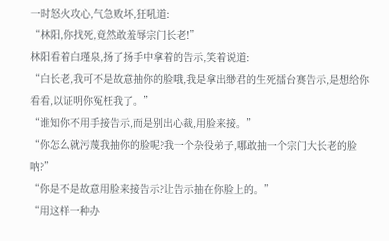一时怒火攻心,气急败坏,狂吼道:
“林阳,你找死,竟然敢羞辱宗门长老!”
林阳看着白瑾泉,扬了扬手中拿着的告示,笑着说道:
“白长老,我可不是故意抽你的脸哦,我是拿出缈君的生死擂台赛告示,是想给你看看,以证明你冤枉我了。”
“谁知你不用手接告示,而是别出心裁,用脸来接。”
“你怎么就污蔑我抽你的脸呢?我一个杂役弟子,哪敢抽一个宗门大长老的脸呐?”
“你是不是故意用脸来接告示?让告示抽在你脸上的。”
“用这样一种办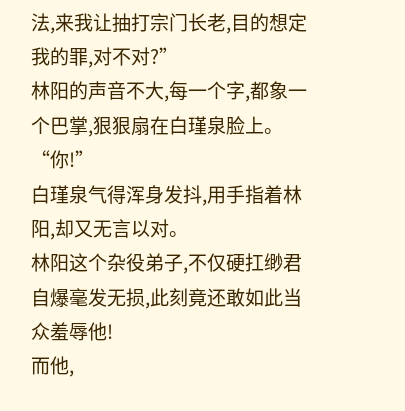法,来我让抽打宗门长老,目的想定我的罪,对不对?”
林阳的声音不大,每一个字,都象一个巴掌,狠狠扇在白瑾泉脸上。
“你!”
白瑾泉气得浑身发抖,用手指着林阳,却又无言以对。
林阳这个杂役弟子,不仅硬扛缈君自爆毫发无损,此刻竟还敢如此当众羞辱他!
而他,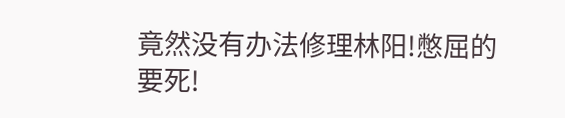竟然没有办法修理林阳!憋屈的要死!